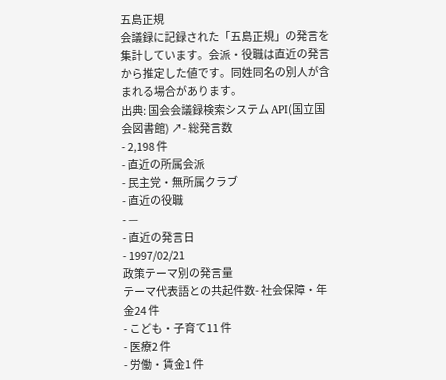五島正規
会議録に記録された「五島正規」の発言を集計しています。会派・役職は直近の発言から推定した値です。同姓同名の別人が含まれる場合があります。
出典: 国会会議録検索システム API(国立国会図書館) ↗- 総発言数
- 2,198 件
- 直近の所属会派
- 民主党・無所属クラブ
- 直近の役職
- —
- 直近の発言日
- 1997/02/21
政策テーマ別の発言量
テーマ代表語との共起件数- 社会保障・年金24 件
- こども・子育て11 件
- 医療2 件
- 労働・賃金1 件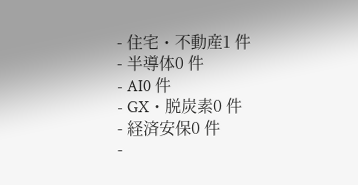- 住宅・不動産1 件
- 半導体0 件
- AI0 件
- GX・脱炭素0 件
- 経済安保0 件
-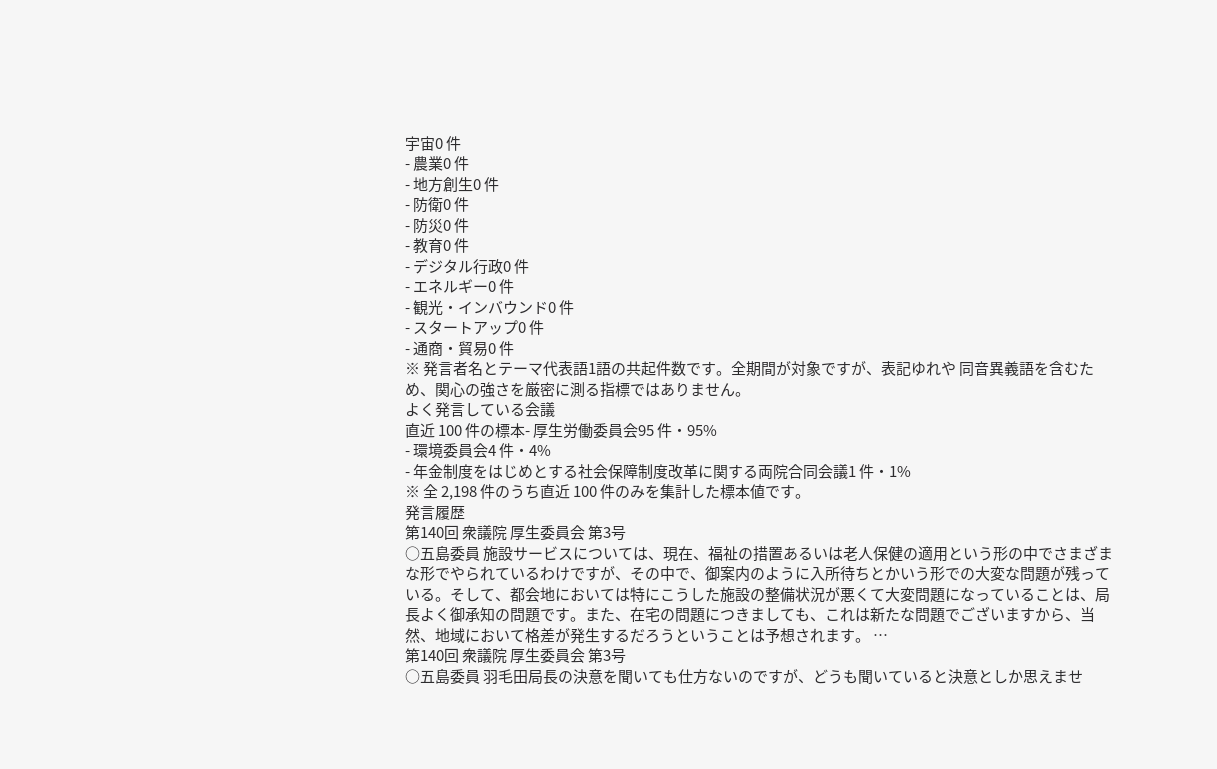宇宙0 件
- 農業0 件
- 地方創生0 件
- 防衛0 件
- 防災0 件
- 教育0 件
- デジタル行政0 件
- エネルギー0 件
- 観光・インバウンド0 件
- スタートアップ0 件
- 通商・貿易0 件
※ 発言者名とテーマ代表語1語の共起件数です。全期間が対象ですが、表記ゆれや 同音異義語を含むため、関心の強さを厳密に測る指標ではありません。
よく発言している会議
直近 100 件の標本- 厚生労働委員会95 件・95%
- 環境委員会4 件・4%
- 年金制度をはじめとする社会保障制度改革に関する両院合同会議1 件・1%
※ 全 2,198 件のうち直近 100 件のみを集計した標本値です。
発言履歴
第140回 衆議院 厚生委員会 第3号
○五島委員 施設サービスについては、現在、福祉の措置あるいは老人保健の適用という形の中でさまざまな形でやられているわけですが、その中で、御案内のように入所待ちとかいう形での大変な問題が残っている。そして、都会地においては特にこうした施設の整備状況が悪くて大変問題になっていることは、局長よく御承知の問題です。また、在宅の問題につきましても、これは新たな問題でございますから、当然、地域において格差が発生するだろうということは予想されます。 …
第140回 衆議院 厚生委員会 第3号
○五島委員 羽毛田局長の決意を聞いても仕方ないのですが、どうも聞いていると決意としか思えませ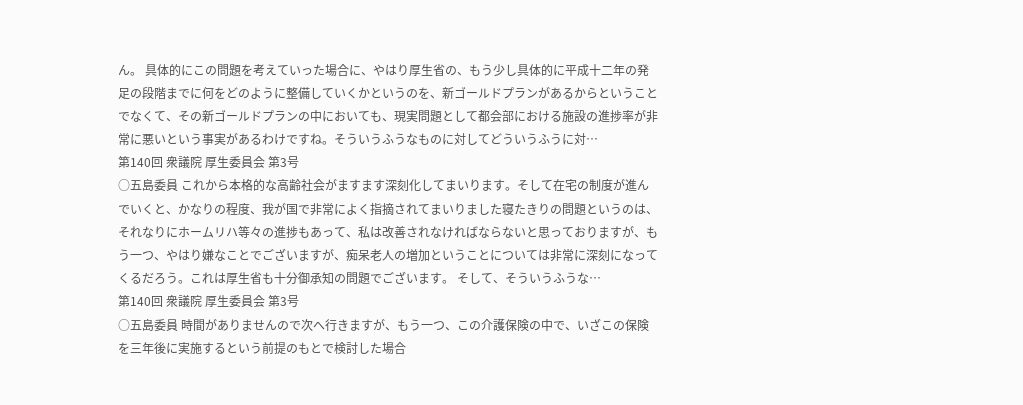ん。 具体的にこの問題を考えていった場合に、やはり厚生省の、もう少し具体的に平成十二年の発足の段階までに何をどのように整備していくかというのを、新ゴールドプランがあるからということでなくて、その新ゴールドプランの中においても、現実問題として都会部における施設の進捗率が非常に悪いという事実があるわけですね。そういうふうなものに対してどういうふうに対…
第140回 衆議院 厚生委員会 第3号
○五島委員 これから本格的な高齢社会がますます深刻化してまいります。そして在宅の制度が進んでいくと、かなりの程度、我が国で非常によく指摘されてまいりました寝たきりの問題というのは、それなりにホームリハ等々の進捗もあって、私は改善されなければならないと思っておりますが、もう一つ、やはり嫌なことでございますが、痴呆老人の増加ということについては非常に深刻になってくるだろう。これは厚生省も十分御承知の問題でございます。 そして、そういうふうな…
第140回 衆議院 厚生委員会 第3号
○五島委員 時間がありませんので次へ行きますが、もう一つ、この介護保険の中で、いざこの保険を三年後に実施するという前提のもとで検討した場合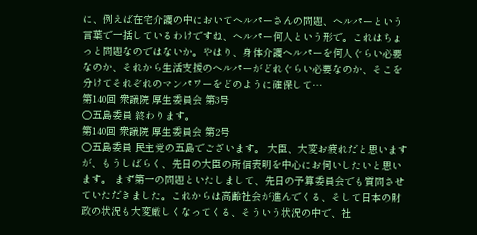に、例えば在宅介護の中においてヘルパーさんの問題、ヘルパーという言葉で一括しているわけですね、ヘルパー何人という形で。これはちょっと問題なのではないか。やはり、身体介護ヘルパーを何人ぐらい必要なのか、それから生活支援のヘルパーがどれぐらい必要なのか、そこを分けてそれぞれのマンパワーをどのように確保して…
第140回 衆議院 厚生委員会 第3号
○五島委員 終わります。
第140回 衆議院 厚生委員会 第2号
○五島委員 民主党の五島でございます。 大臣、大変お疲れだと思いますが、もうしばらく、先日の大臣の所信表明を中心にお伺いしたいと思います。 まず第一の問題といたしまして、先日の予算委員会でも質問させていただきました。これからは高齢社会が進んでくる、そして日本の財政の状況も大変厳しくなってくる、そういう状況の中で、社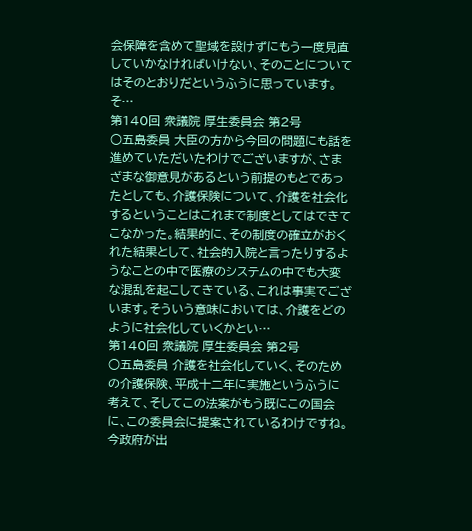会保障を含めて聖域を設けずにもう一度見直していかなければいけない、そのことについてはそのとおりだというふうに思っています。そ…
第140回 衆議院 厚生委員会 第2号
○五島委員 大臣の方から今回の問題にも話を進めていただいたわけでございますが、さまざまな御意見があるという前提のもとであったとしても、介護保険について、介護を社会化するということはこれまで制度としてはできてこなかった。結果的に、その制度の確立がおくれた結果として、社会的入院と言ったりするようなことの中で医療のシステムの中でも大変な混乱を起こしてきている、これは事実でございます。そういう意味においては、介護をどのように社会化していくかとい…
第140回 衆議院 厚生委員会 第2号
○五島委員 介護を社会化していく、そのための介護保険、平成十二年に実施というふうに考えて、そしてこの法案がもう既にこの国会に、この委員会に提案されているわけですね。 今政府が出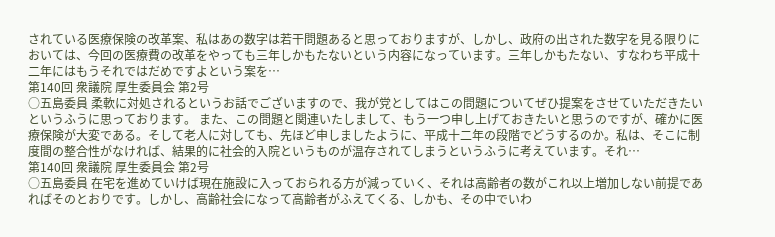されている医療保険の改革案、私はあの数字は若干問題あると思っておりますが、しかし、政府の出された数字を見る限りにおいては、今回の医療費の改革をやっても三年しかもたないという内容になっています。三年しかもたない、すなわち平成十二年にはもうそれではだめですよという案を…
第140回 衆議院 厚生委員会 第2号
○五島委員 柔軟に対処されるというお話でございますので、我が党としてはこの問題についてぜひ提案をさせていただきたいというふうに思っております。 また、この問題と関連いたしまして、もう一つ申し上げておきたいと思うのですが、確かに医療保険が大変である。そして老人に対しても、先ほど申しましたように、平成十二年の段階でどうするのか。私は、そこに制度間の整合性がなければ、結果的に社会的入院というものが温存されてしまうというふうに考えています。それ…
第140回 衆議院 厚生委員会 第2号
○五島委員 在宅を進めていけば現在施設に入っておられる方が減っていく、それは高齢者の数がこれ以上増加しない前提であればそのとおりです。しかし、高齢社会になって高齢者がふえてくる、しかも、その中でいわ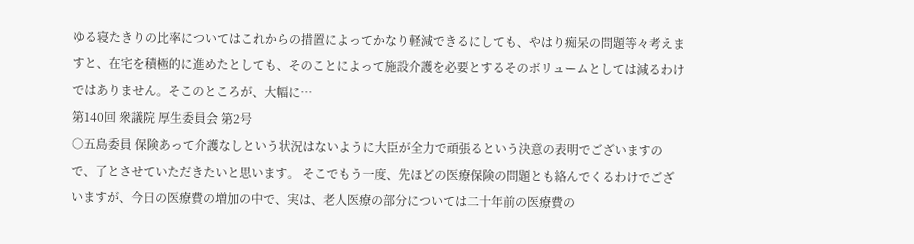ゆる寝たきりの比率についてはこれからの措置によってかなり軽減できるにしても、やはり痴呆の問題等々考えますと、在宅を積極的に進めたとしても、そのことによって施設介護を必要とするそのボリュームとしては減るわけではありません。そこのところが、大幅に…
第140回 衆議院 厚生委員会 第2号
○五島委員 保険あって介護なしという状況はないように大臣が全力で頑張るという決意の表明でございますので、了とさせていただきたいと思います。 そこでもう一度、先ほどの医療保険の問題とも絡んでくるわけでございますが、今日の医療費の増加の中で、実は、老人医療の部分については二十年前の医療費の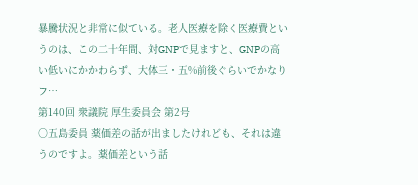暴騰状況と非常に似ている。老人医療を除く医療費というのは、この二十年間、対GNPで見ますと、GNPの高い低いにかかわらず、大体三・五%前後ぐらいでかなりフ…
第140回 衆議院 厚生委員会 第2号
○五島委員 薬価差の話が出ましたけれども、それは違うのですよ。薬価差という話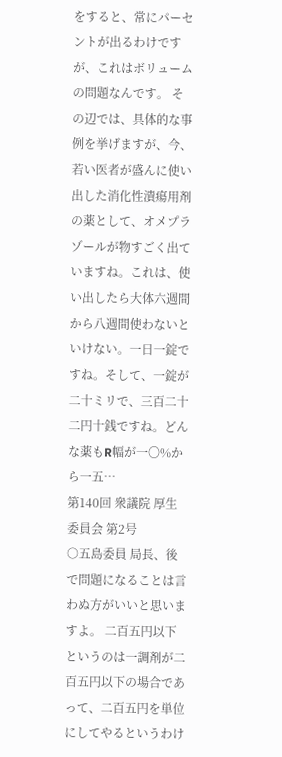をすると、常にパーセントが出るわけですが、これはボリュームの問題なんです。 その辺では、具体的な事例を挙げますが、今、若い医者が盛んに使い出した消化性潰瘍用剤の薬として、オメプラゾールが物すごく出ていますね。これは、使い出したら大体六週間から八週間使わないといけない。一日一錠ですね。そして、一錠が二十ミリで、三百二十二円十銭ですね。どんな薬もR幅が一〇%から一五…
第140回 衆議院 厚生委員会 第2号
○五島委員 局長、後で問題になることは言わぬ方がいいと思いますよ。 二百五円以下というのは一調剤が二百五円以下の場合であって、二百五円を単位にしてやるというわけ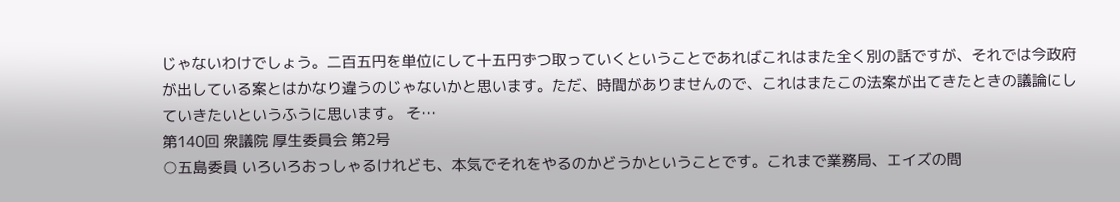じゃないわけでしょう。二百五円を単位にして十五円ずつ取っていくということであればこれはまた全く別の話ですが、それでは今政府が出している案とはかなり違うのじゃないかと思います。ただ、時間がありませんので、これはまたこの法案が出てきたときの議論にしていきたいというふうに思います。 そ…
第140回 衆議院 厚生委員会 第2号
○五島委員 いろいろおっしゃるけれども、本気でそれをやるのかどうかということです。これまで業務局、エイズの問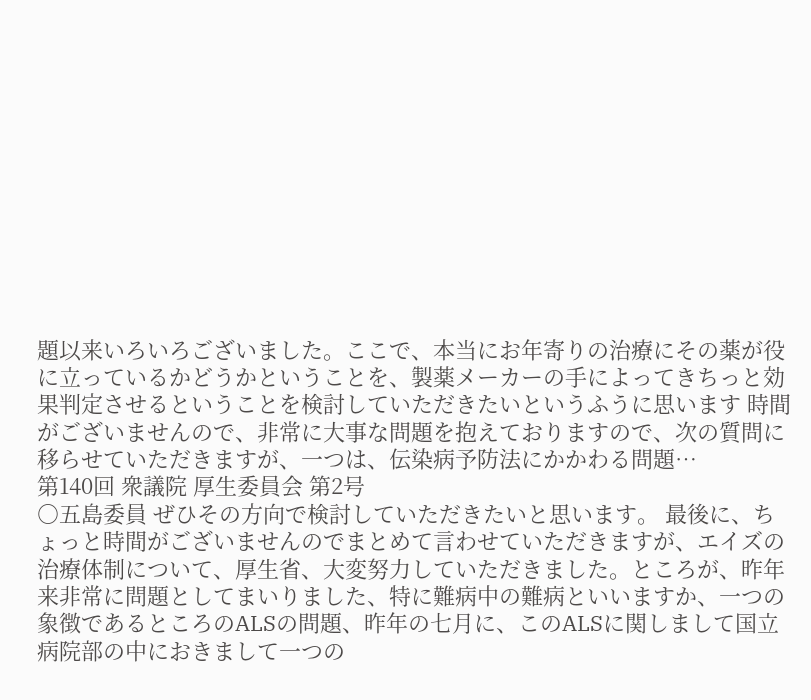題以来いろいろございました。ここで、本当にお年寄りの治療にその薬が役に立っているかどうかということを、製薬メーカーの手によってきちっと効果判定させるということを検討していただきたいというふうに思います 時間がございませんので、非常に大事な問題を抱えておりますので、次の質問に移らせていただきますが、一つは、伝染病予防法にかかわる問題…
第140回 衆議院 厚生委員会 第2号
○五島委員 ぜひその方向で検討していただきたいと思います。 最後に、ちょっと時間がございませんのでまとめて言わせていただきますが、エイズの治療体制について、厚生省、大変努力していただきました。ところが、昨年来非常に問題としてまいりました、特に難病中の難病といいますか、一つの象徴であるところのALSの問題、昨年の七月に、このALSに関しまして国立病院部の中におきまして一つの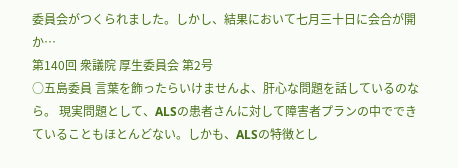委員会がつくられました。しかし、結果において七月三十日に会合が開か…
第140回 衆議院 厚生委員会 第2号
○五島委員 言葉を飾ったらいけませんよ、肝心な問題を話しているのなら。 現実問題として、ALSの患者さんに対して障害者プランの中でできていることもほとんどない。しかも、ALSの特徴とし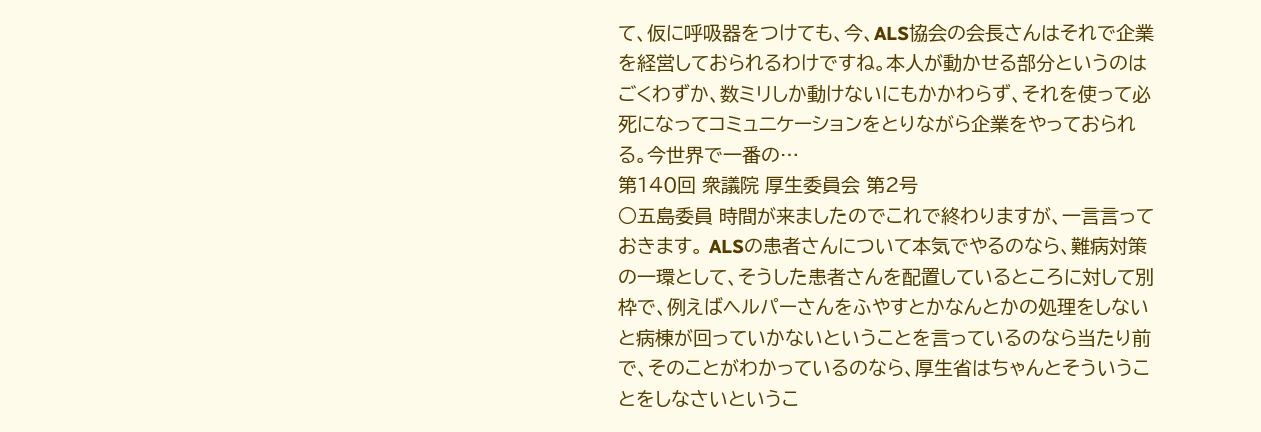て、仮に呼吸器をつけても、今、ALS協会の会長さんはそれで企業を経営しておられるわけですね。本人が動かせる部分というのはごくわずか、数ミリしか動けないにもかかわらず、それを使って必死になってコミュニケーションをとりながら企業をやっておられる。今世界で一番の…
第140回 衆議院 厚生委員会 第2号
○五島委員 時間が来ましたのでこれで終わりますが、一言言っておきます。 ALSの患者さんについて本気でやるのなら、難病対策の一環として、そうした患者さんを配置しているところに対して別枠で、例えばヘルパーさんをふやすとかなんとかの処理をしないと病棟が回っていかないということを言っているのなら当たり前で、そのことがわかっているのなら、厚生省はちゃんとそういうことをしなさいというこ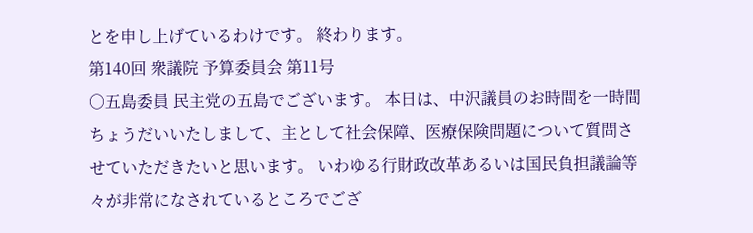とを申し上げているわけです。 終わります。
第140回 衆議院 予算委員会 第11号
○五島委員 民主党の五島でございます。 本日は、中沢議員のお時間を一時間ちょうだいいたしまして、主として社会保障、医療保険問題について質問させていただきたいと思います。 いわゆる行財政改革あるいは国民負担議論等々が非常になされているところでござ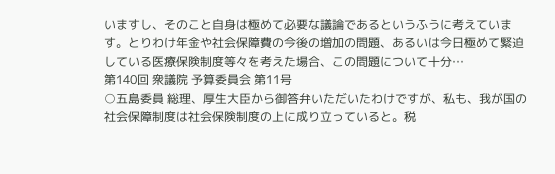いますし、そのこと自身は極めて必要な議論であるというふうに考えています。とりわけ年金や社会保障費の今後の増加の問題、あるいは今日極めて緊迫している医療保険制度等々を考えた場合、この問題について十分…
第140回 衆議院 予算委員会 第11号
○五島委員 総理、厚生大臣から御答弁いただいたわけですが、私も、我が国の社会保障制度は社会保険制度の上に成り立っていると。税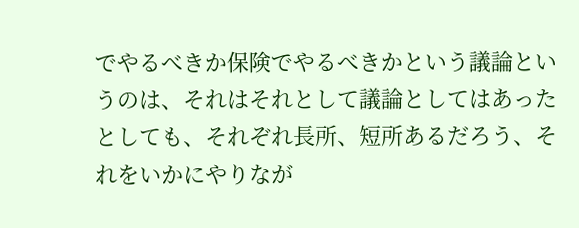でやるべきか保険でやるべきかという議論というのは、それはそれとして議論としてはあったとしても、それぞれ長所、短所あるだろう、それをいかにやりなが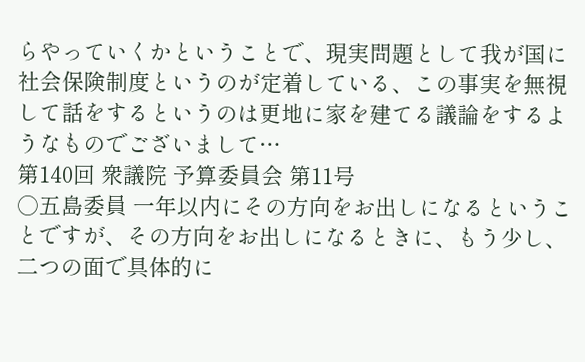らやっていくかということで、現実問題として我が国に社会保険制度というのが定着している、この事実を無視して話をするというのは更地に家を建てる議論をするようなものでございまして…
第140回 衆議院 予算委員会 第11号
○五島委員 一年以内にその方向をお出しになるということですが、その方向をお出しになるときに、もう少し、二つの面で具体的に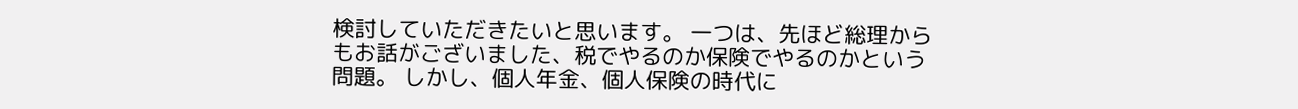検討していただきたいと思います。 一つは、先ほど総理からもお話がございました、税でやるのか保険でやるのかという問題。 しかし、個人年金、個人保険の時代に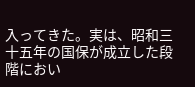入ってきた。実は、昭和三十五年の国保が成立した段階におい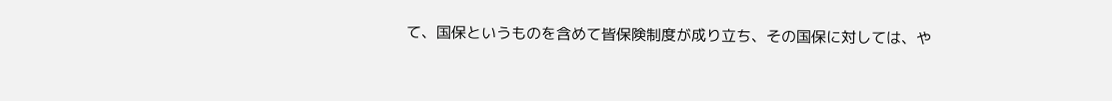て、国保というものを含めて皆保険制度が成り立ち、その国保に対しては、や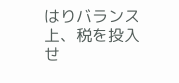はりバランス上、税を投入せ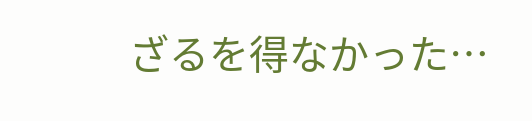ざるを得なかった…